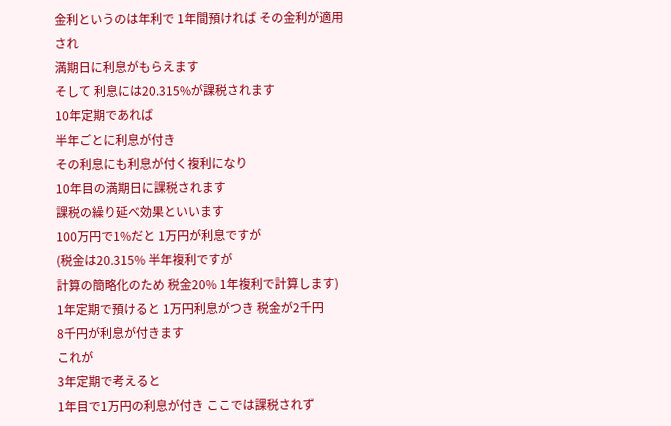金利というのは年利で 1年間預ければ その金利が適用され
満期日に利息がもらえます
そして 利息には20.315%が課税されます
10年定期であれば
半年ごとに利息が付き
その利息にも利息が付く複利になり
10年目の満期日に課税されます
課税の繰り延べ効果といいます
100万円で1%だと 1万円が利息ですが
(税金は20.315% 半年複利ですが
計算の簡略化のため 税金20% 1年複利で計算します)
1年定期で預けると 1万円利息がつき 税金が2千円
8千円が利息が付きます
これが
3年定期で考えると
1年目で1万円の利息が付き ここでは課税されず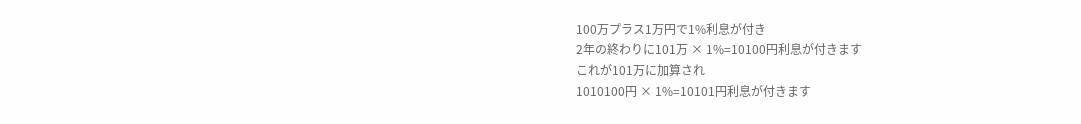100万プラス1万円で1%利息が付き
2年の終わりに101万 × 1%=10100円利息が付きます
これが101万に加算され
1010100円 × 1%=10101円利息が付きます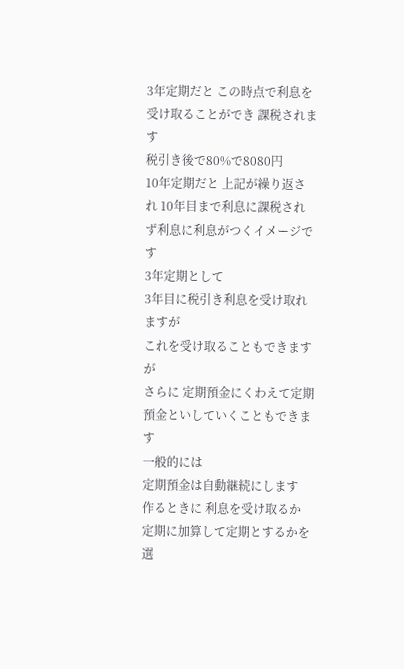3年定期だと この時点で利息を受け取ることができ 課税されます
税引き後で80%で8080円
10年定期だと 上記が繰り返され 10年目まで利息に課税されず利息に利息がつくイメージです
3年定期として
3年目に税引き利息を受け取れますが
これを受け取ることもできますが
さらに 定期預金にくわえて定期預金といしていくこともできます
一般的には
定期預金は自動継続にします
作るときに 利息を受け取るか 定期に加算して定期とするかを選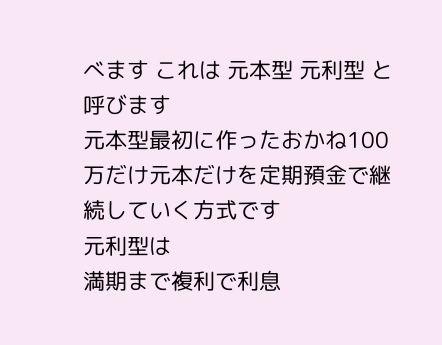べます これは 元本型 元利型 と呼びます
元本型最初に作ったおかね100万だけ元本だけを定期預金で継続していく方式です
元利型は
満期まで複利で利息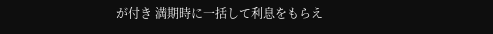が付き 満期時に一括して利息をもらえ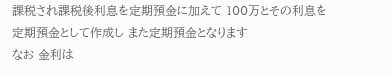課税され課税後利息を定期預金に加えて 100万とその利息を定期預金として作成し また定期預金となります
なお 金利は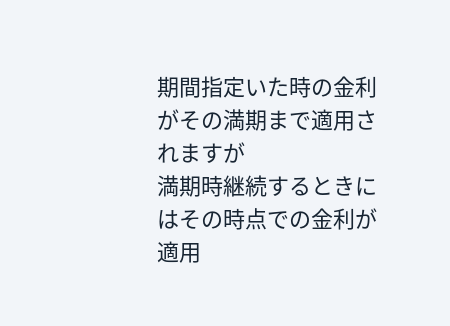期間指定いた時の金利がその満期まで適用されますが
満期時継続するときにはその時点での金利が適用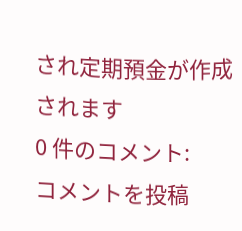され定期預金が作成されます
0 件のコメント:
コメントを投稿